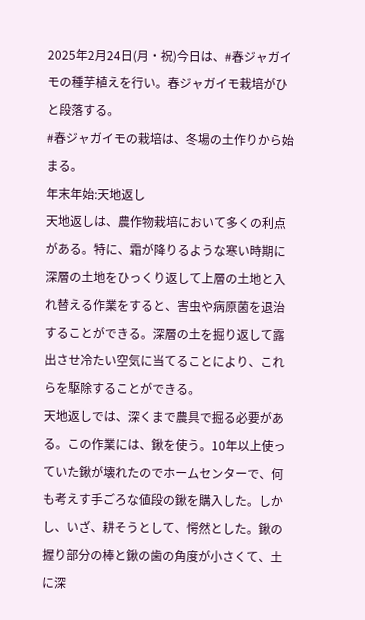2025年2月24日(月・祝)今日は、#春ジャガイモの種芋植えを行い。春ジャガイモ栽培がひと段落する。
#春ジャガイモの栽培は、冬場の土作りから始まる。
年末年始:天地返し
天地返しは、農作物栽培において多くの利点がある。特に、霜が降りるような寒い時期に深層の土地をひっくり返して上層の土地と入れ替える作業をすると、害虫や病原菌を退治することができる。深層の土を掘り返して露出させ冷たい空気に当てることにより、これらを駆除することができる。
天地返しでは、深くまで農具で掘る必要がある。この作業には、鍬を使う。10年以上使っていた鍬が壊れたのでホームセンターで、何も考えす手ごろな値段の鍬を購入した。しかし、いざ、耕そうとして、愕然とした。鍬の握り部分の棒と鍬の歯の角度が小さくて、土に深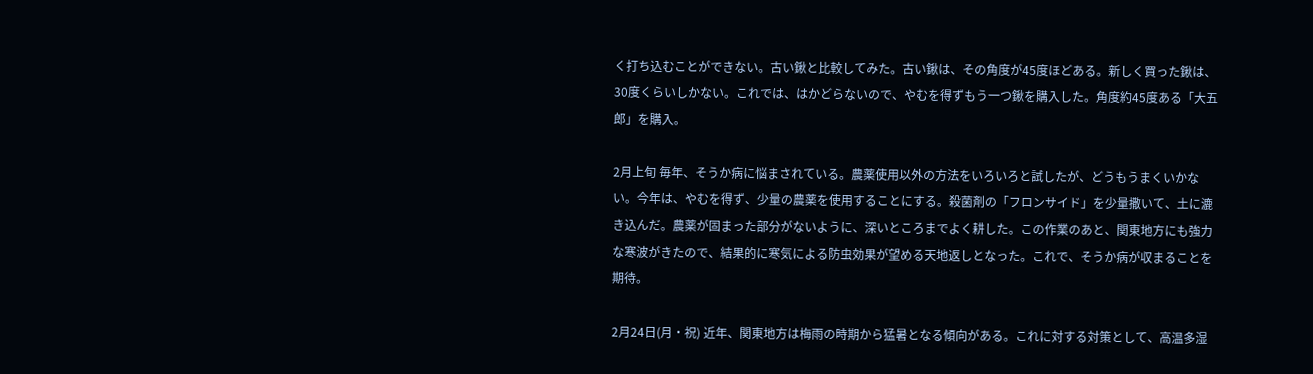く打ち込むことができない。古い鍬と比較してみた。古い鍬は、その角度が45度ほどある。新しく買った鍬は、30度くらいしかない。これでは、はかどらないので、やむを得ずもう一つ鍬を購入した。角度約45度ある「大五郎」を購入。

2月上旬 毎年、そうか病に悩まされている。農薬使用以外の方法をいろいろと試したが、どうもうまくいかない。今年は、やむを得ず、少量の農薬を使用することにする。殺菌剤の「フロンサイド」を少量撒いて、土に漉き込んだ。農薬が固まった部分がないように、深いところまでよく耕した。この作業のあと、関東地方にも強力な寒波がきたので、結果的に寒気による防虫効果が望める天地返しとなった。これで、そうか病が収まることを期待。

2月24日(月・祝) 近年、関東地方は梅雨の時期から猛暑となる傾向がある。これに対する対策として、高温多湿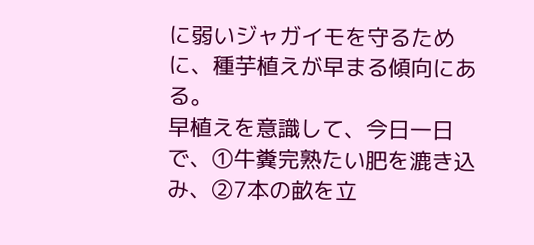に弱いジャガイモを守るために、種芋植えが早まる傾向にある。
早植えを意識して、今日一日で、①牛糞完熟たい肥を漉き込み、②7本の畝を立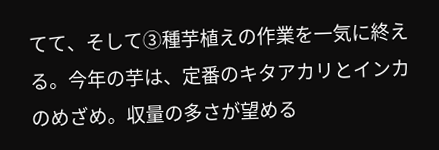てて、そして③種芋植えの作業を一気に終える。今年の芋は、定番のキタアカリとインカのめざめ。収量の多さが望める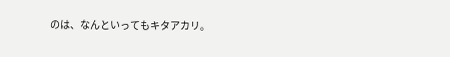のは、なんといってもキタアカリ。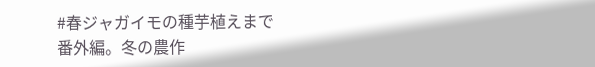#春ジャガイモの種芋植えまで
番外編。冬の農作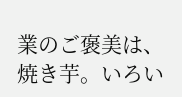業のご褒美は、焼き芋。いろい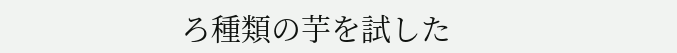ろ種類の芋を試した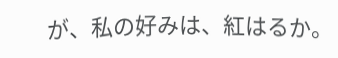が、私の好みは、紅はるか。